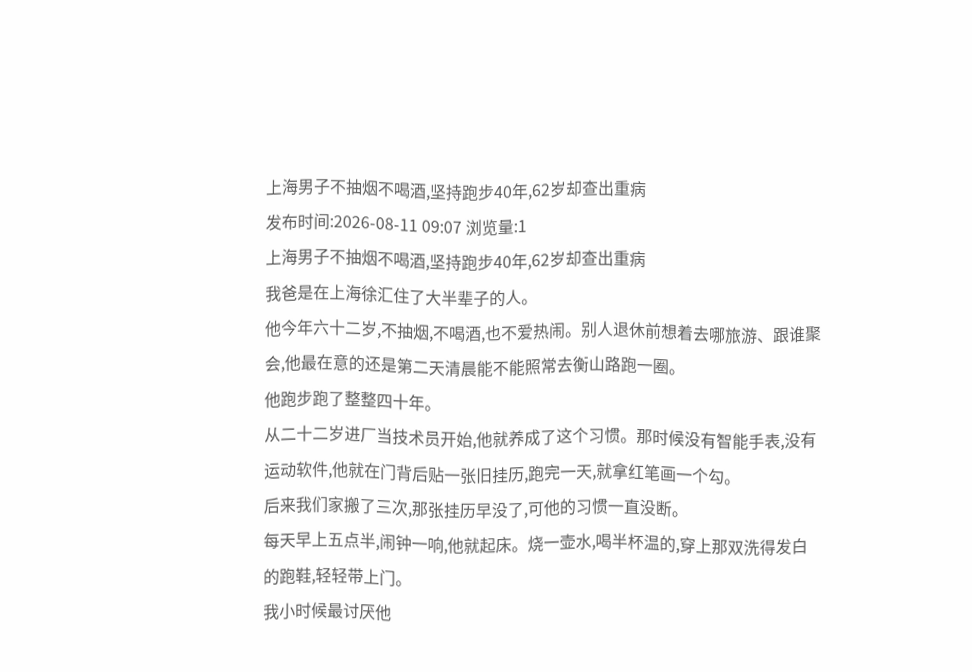上海男子不抽烟不喝酒,坚持跑步40年,62岁却查出重病
发布时间:2026-08-11 09:07 浏览量:1
上海男子不抽烟不喝酒,坚持跑步40年,62岁却查出重病
我爸是在上海徐汇住了大半辈子的人。
他今年六十二岁,不抽烟,不喝酒,也不爱热闹。别人退休前想着去哪旅游、跟谁聚会,他最在意的还是第二天清晨能不能照常去衡山路跑一圈。
他跑步跑了整整四十年。
从二十二岁进厂当技术员开始,他就养成了这个习惯。那时候没有智能手表,没有运动软件,他就在门背后贴一张旧挂历,跑完一天,就拿红笔画一个勾。
后来我们家搬了三次,那张挂历早没了,可他的习惯一直没断。
每天早上五点半,闹钟一响,他就起床。烧一壶水,喝半杯温的,穿上那双洗得发白的跑鞋,轻轻带上门。
我小时候最讨厌他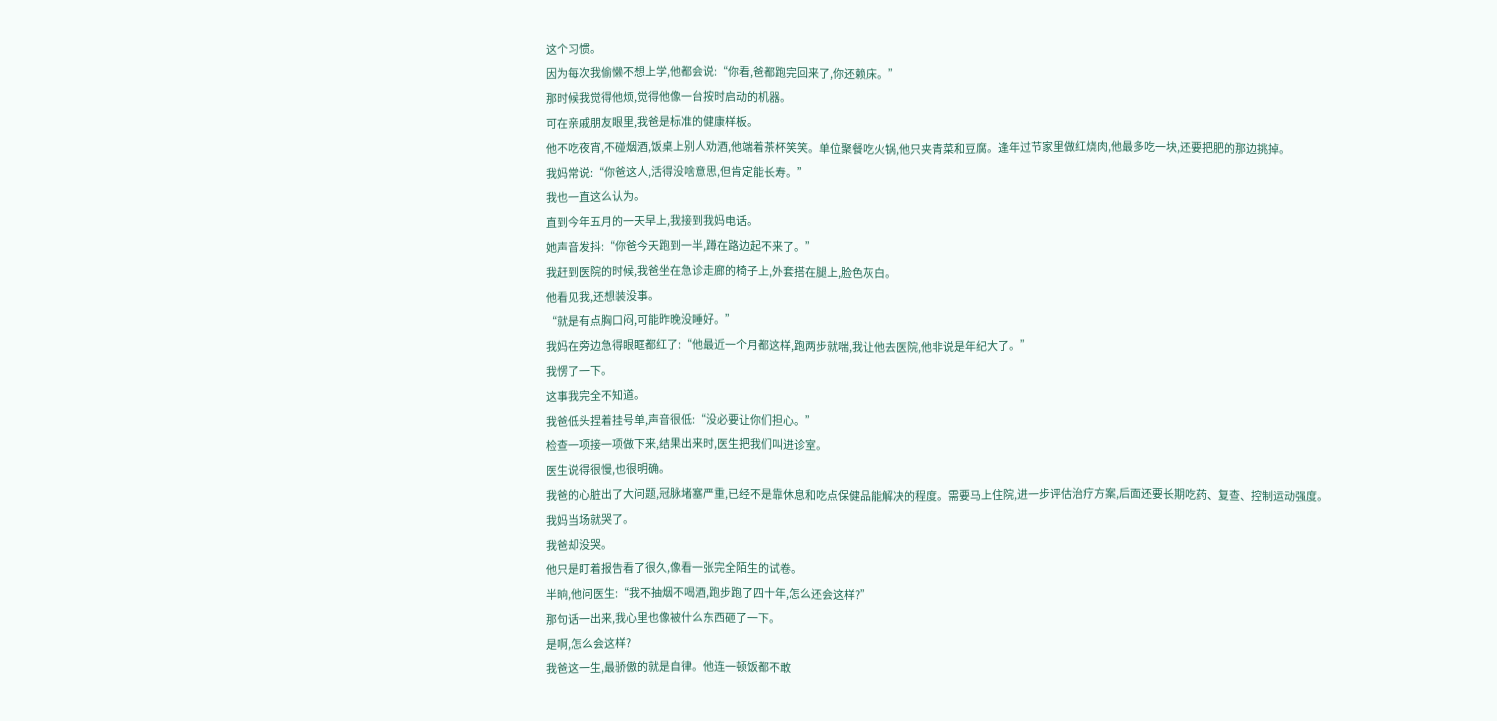这个习惯。
因为每次我偷懒不想上学,他都会说:“你看,爸都跑完回来了,你还赖床。”
那时候我觉得他烦,觉得他像一台按时启动的机器。
可在亲戚朋友眼里,我爸是标准的健康样板。
他不吃夜宵,不碰烟酒,饭桌上别人劝酒,他端着茶杯笑笑。单位聚餐吃火锅,他只夹青菜和豆腐。逢年过节家里做红烧肉,他最多吃一块,还要把肥的那边挑掉。
我妈常说:“你爸这人,活得没啥意思,但肯定能长寿。”
我也一直这么认为。
直到今年五月的一天早上,我接到我妈电话。
她声音发抖:“你爸今天跑到一半,蹲在路边起不来了。”
我赶到医院的时候,我爸坐在急诊走廊的椅子上,外套搭在腿上,脸色灰白。
他看见我,还想装没事。
“就是有点胸口闷,可能昨晚没睡好。”
我妈在旁边急得眼眶都红了:“他最近一个月都这样,跑两步就喘,我让他去医院,他非说是年纪大了。”
我愣了一下。
这事我完全不知道。
我爸低头捏着挂号单,声音很低:“没必要让你们担心。”
检查一项接一项做下来,结果出来时,医生把我们叫进诊室。
医生说得很慢,也很明确。
我爸的心脏出了大问题,冠脉堵塞严重,已经不是靠休息和吃点保健品能解决的程度。需要马上住院,进一步评估治疗方案,后面还要长期吃药、复查、控制运动强度。
我妈当场就哭了。
我爸却没哭。
他只是盯着报告看了很久,像看一张完全陌生的试卷。
半晌,他问医生:“我不抽烟不喝酒,跑步跑了四十年,怎么还会这样?”
那句话一出来,我心里也像被什么东西砸了一下。
是啊,怎么会这样?
我爸这一生,最骄傲的就是自律。他连一顿饭都不敢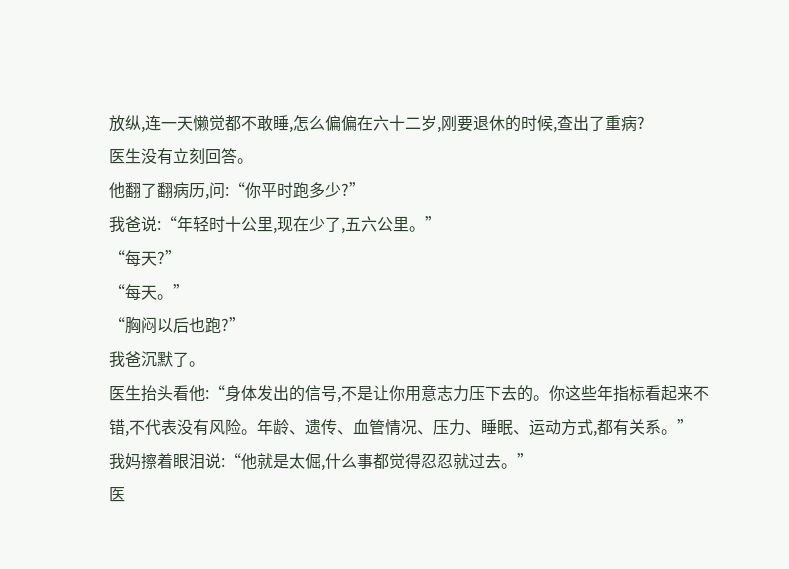放纵,连一天懒觉都不敢睡,怎么偏偏在六十二岁,刚要退休的时候,查出了重病?
医生没有立刻回答。
他翻了翻病历,问:“你平时跑多少?”
我爸说:“年轻时十公里,现在少了,五六公里。”
“每天?”
“每天。”
“胸闷以后也跑?”
我爸沉默了。
医生抬头看他:“身体发出的信号,不是让你用意志力压下去的。你这些年指标看起来不错,不代表没有风险。年龄、遗传、血管情况、压力、睡眠、运动方式,都有关系。”
我妈擦着眼泪说:“他就是太倔,什么事都觉得忍忍就过去。”
医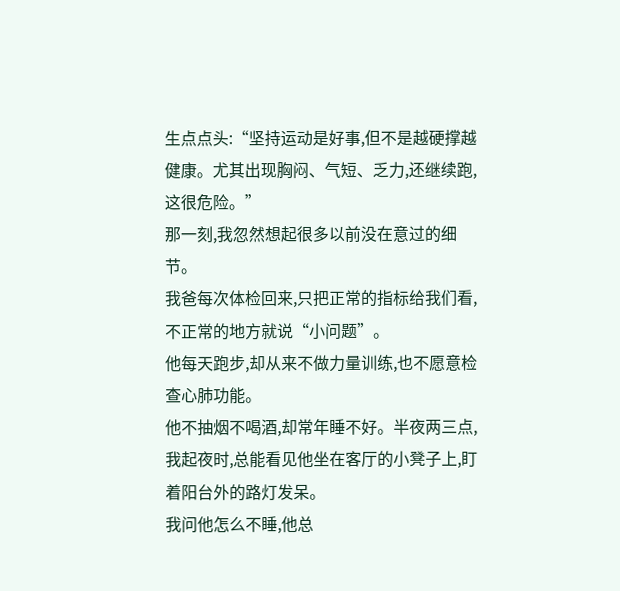生点点头:“坚持运动是好事,但不是越硬撑越健康。尤其出现胸闷、气短、乏力,还继续跑,这很危险。”
那一刻,我忽然想起很多以前没在意过的细节。
我爸每次体检回来,只把正常的指标给我们看,不正常的地方就说“小问题”。
他每天跑步,却从来不做力量训练,也不愿意检查心肺功能。
他不抽烟不喝酒,却常年睡不好。半夜两三点,我起夜时,总能看见他坐在客厅的小凳子上,盯着阳台外的路灯发呆。
我问他怎么不睡,他总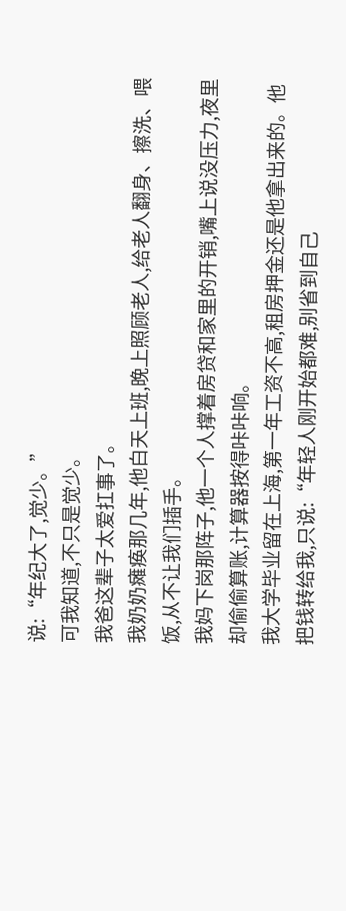说:“年纪大了,觉少。”
可我知道,不只是觉少。
我爸这辈子太爱扛事了。
我奶奶瘫痪那几年,他白天上班,晚上照顾老人,给老人翻身、擦洗、喂饭,从不让我们插手。
我妈下岗那阵子,他一个人撑着房贷和家里的开销,嘴上说没压力,夜里却偷偷算账,计算器按得咔咔响。
我大学毕业留在上海,第一年工资不高,租房押金还是他拿出来的。他把钱转给我,只说:“年轻人刚开始都难,别省到自己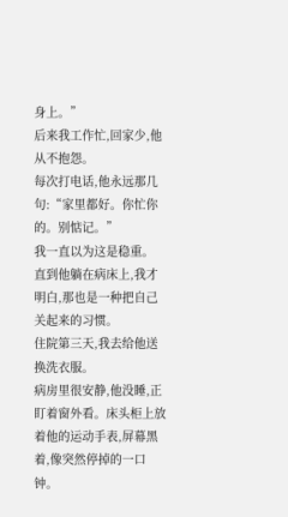身上。”
后来我工作忙,回家少,他从不抱怨。
每次打电话,他永远那几句:“家里都好。你忙你的。别惦记。”
我一直以为这是稳重。
直到他躺在病床上,我才明白,那也是一种把自己关起来的习惯。
住院第三天,我去给他送换洗衣服。
病房里很安静,他没睡,正盯着窗外看。床头柜上放着他的运动手表,屏幕黑着,像突然停掉的一口钟。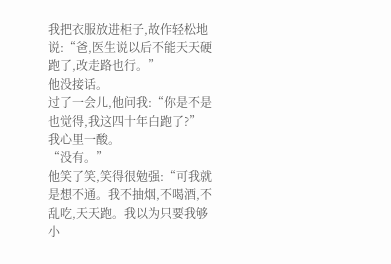我把衣服放进柜子,故作轻松地说:“爸,医生说以后不能天天硬跑了,改走路也行。”
他没接话。
过了一会儿,他问我:“你是不是也觉得,我这四十年白跑了?”
我心里一酸。
“没有。”
他笑了笑,笑得很勉强:“可我就是想不通。我不抽烟,不喝酒,不乱吃,天天跑。我以为只要我够小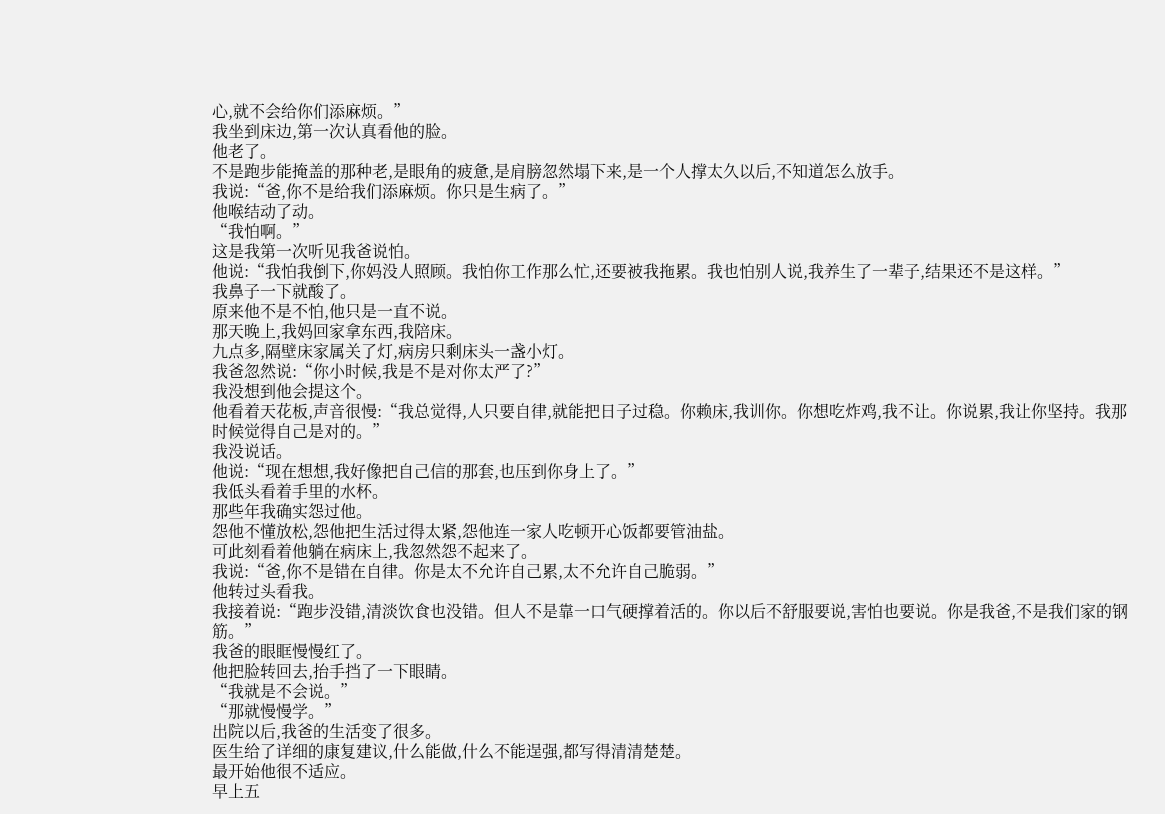心,就不会给你们添麻烦。”
我坐到床边,第一次认真看他的脸。
他老了。
不是跑步能掩盖的那种老,是眼角的疲惫,是肩膀忽然塌下来,是一个人撑太久以后,不知道怎么放手。
我说:“爸,你不是给我们添麻烦。你只是生病了。”
他喉结动了动。
“我怕啊。”
这是我第一次听见我爸说怕。
他说:“我怕我倒下,你妈没人照顾。我怕你工作那么忙,还要被我拖累。我也怕别人说,我养生了一辈子,结果还不是这样。”
我鼻子一下就酸了。
原来他不是不怕,他只是一直不说。
那天晚上,我妈回家拿东西,我陪床。
九点多,隔壁床家属关了灯,病房只剩床头一盏小灯。
我爸忽然说:“你小时候,我是不是对你太严了?”
我没想到他会提这个。
他看着天花板,声音很慢:“我总觉得,人只要自律,就能把日子过稳。你赖床,我训你。你想吃炸鸡,我不让。你说累,我让你坚持。我那时候觉得自己是对的。”
我没说话。
他说:“现在想想,我好像把自己信的那套,也压到你身上了。”
我低头看着手里的水杯。
那些年我确实怨过他。
怨他不懂放松,怨他把生活过得太紧,怨他连一家人吃顿开心饭都要管油盐。
可此刻看着他躺在病床上,我忽然怨不起来了。
我说:“爸,你不是错在自律。你是太不允许自己累,太不允许自己脆弱。”
他转过头看我。
我接着说:“跑步没错,清淡饮食也没错。但人不是靠一口气硬撑着活的。你以后不舒服要说,害怕也要说。你是我爸,不是我们家的钢筋。”
我爸的眼眶慢慢红了。
他把脸转回去,抬手挡了一下眼睛。
“我就是不会说。”
“那就慢慢学。”
出院以后,我爸的生活变了很多。
医生给了详细的康复建议,什么能做,什么不能逞强,都写得清清楚楚。
最开始他很不适应。
早上五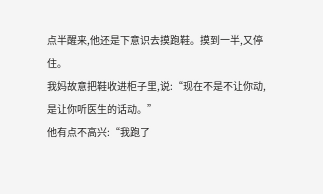点半醒来,他还是下意识去摸跑鞋。摸到一半,又停住。
我妈故意把鞋收进柜子里,说:“现在不是不让你动,是让你听医生的话动。”
他有点不高兴:“我跑了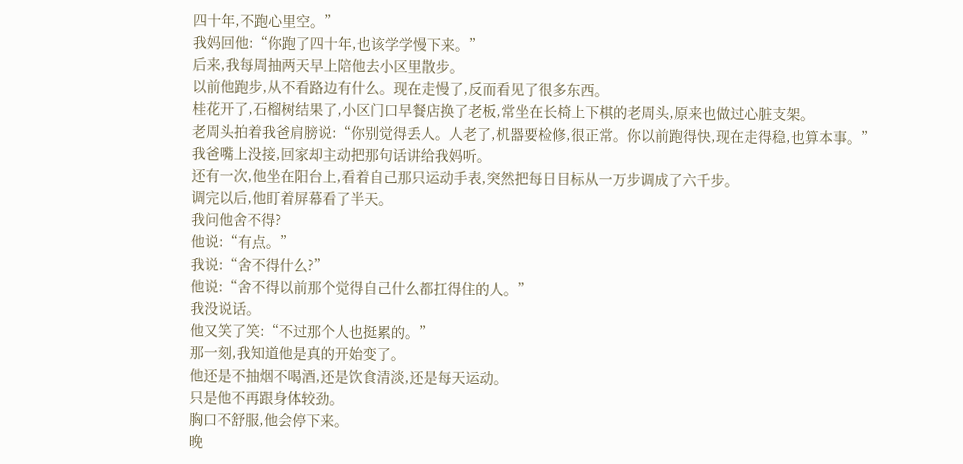四十年,不跑心里空。”
我妈回他:“你跑了四十年,也该学学慢下来。”
后来,我每周抽两天早上陪他去小区里散步。
以前他跑步,从不看路边有什么。现在走慢了,反而看见了很多东西。
桂花开了,石榴树结果了,小区门口早餐店换了老板,常坐在长椅上下棋的老周头,原来也做过心脏支架。
老周头拍着我爸肩膀说:“你别觉得丢人。人老了,机器要检修,很正常。你以前跑得快,现在走得稳,也算本事。”
我爸嘴上没接,回家却主动把那句话讲给我妈听。
还有一次,他坐在阳台上,看着自己那只运动手表,突然把每日目标从一万步调成了六千步。
调完以后,他盯着屏幕看了半天。
我问他舍不得?
他说:“有点。”
我说:“舍不得什么?”
他说:“舍不得以前那个觉得自己什么都扛得住的人。”
我没说话。
他又笑了笑:“不过那个人也挺累的。”
那一刻,我知道他是真的开始变了。
他还是不抽烟不喝酒,还是饮食清淡,还是每天运动。
只是他不再跟身体较劲。
胸口不舒服,他会停下来。
晚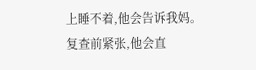上睡不着,他会告诉我妈。
复查前紧张,他会直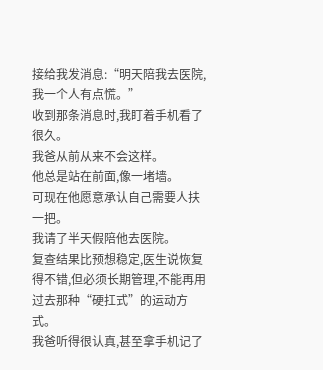接给我发消息:“明天陪我去医院,我一个人有点慌。”
收到那条消息时,我盯着手机看了很久。
我爸从前从来不会这样。
他总是站在前面,像一堵墙。
可现在他愿意承认自己需要人扶一把。
我请了半天假陪他去医院。
复查结果比预想稳定,医生说恢复得不错,但必须长期管理,不能再用过去那种“硬扛式”的运动方式。
我爸听得很认真,甚至拿手机记了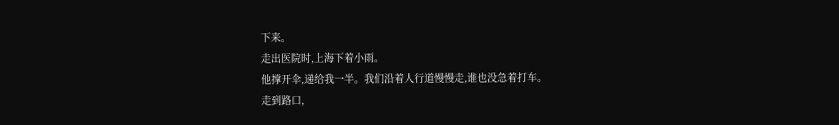下来。
走出医院时,上海下着小雨。
他撑开伞,递给我一半。我们沿着人行道慢慢走,谁也没急着打车。
走到路口,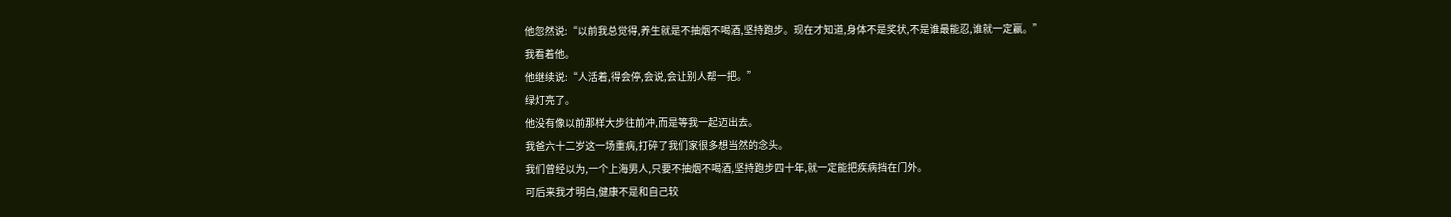他忽然说:“以前我总觉得,养生就是不抽烟不喝酒,坚持跑步。现在才知道,身体不是奖状,不是谁最能忍,谁就一定赢。”
我看着他。
他继续说:“人活着,得会停,会说,会让别人帮一把。”
绿灯亮了。
他没有像以前那样大步往前冲,而是等我一起迈出去。
我爸六十二岁这一场重病,打碎了我们家很多想当然的念头。
我们曾经以为,一个上海男人,只要不抽烟不喝酒,坚持跑步四十年,就一定能把疾病挡在门外。
可后来我才明白,健康不是和自己较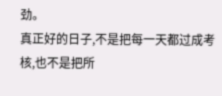劲。
真正好的日子,不是把每一天都过成考核,也不是把所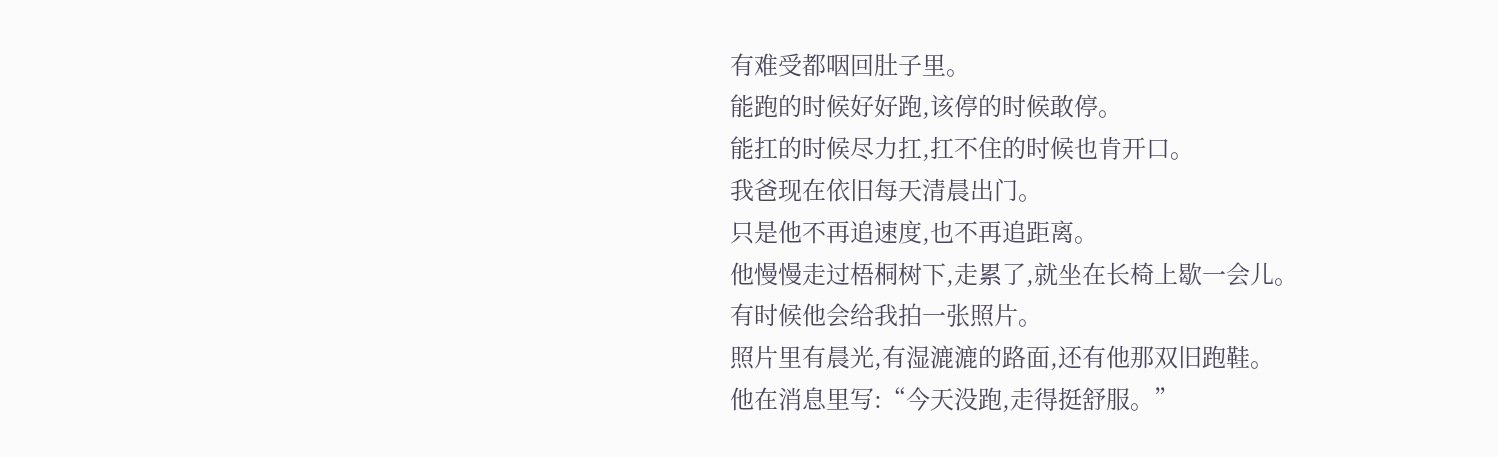有难受都咽回肚子里。
能跑的时候好好跑,该停的时候敢停。
能扛的时候尽力扛,扛不住的时候也肯开口。
我爸现在依旧每天清晨出门。
只是他不再追速度,也不再追距离。
他慢慢走过梧桐树下,走累了,就坐在长椅上歇一会儿。
有时候他会给我拍一张照片。
照片里有晨光,有湿漉漉的路面,还有他那双旧跑鞋。
他在消息里写:“今天没跑,走得挺舒服。”